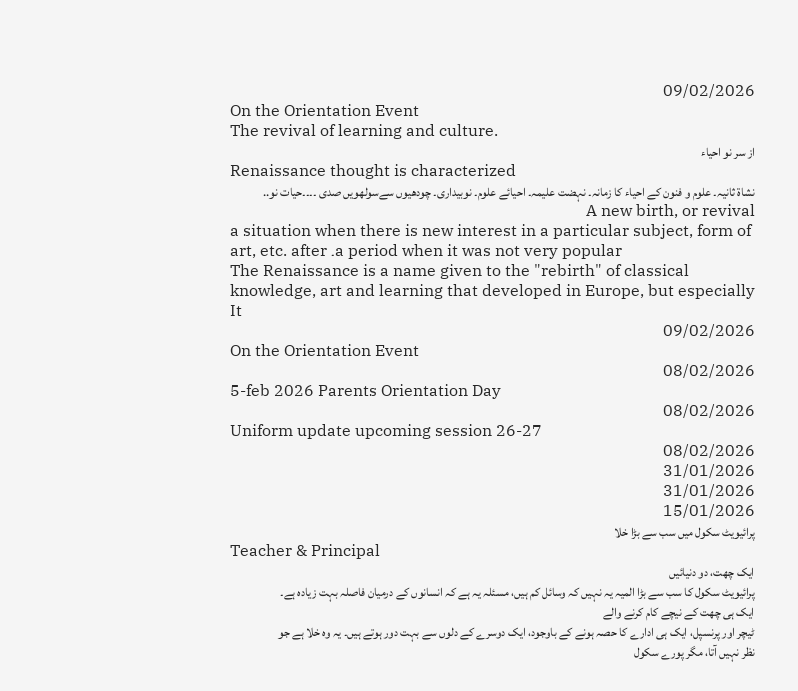09/02/2026
On the Orientation Event
The revival of learning and culture.
از سر نو احیاء
Renaissance thought is characterized
نشاة ثانیہ۔ علوم و فنون کے احیاء کا زمانہ۔ نہضت علیمہ۔ احیائے علوم۔ نوبیداری۔ چودھیوں سےسولھویں صدی ۔۔۔۔حیات نو.. A new birth, or revival
a situation when there is new interest in a particular subject, form of art, etc. after ۔a period when it was not very popular
The Renaissance is a name given to the "rebirth" of classical knowledge, art and learning that developed in Europe, but especially It
09/02/2026
On the Orientation Event
08/02/2026
5-feb 2026 Parents Orientation Day
08/02/2026
Uniform update upcoming session 26-27
08/02/2026
31/01/2026
31/01/2026
15/01/2026
پرائیویٹ سکول میں سب سے بڑا خلا
Teacher & Principal
ایک چھت، دو دنیائیں
پرائیویٹ سکول کا سب سے بڑا المیہ یہ نہیں کہ وسائل کم ہیں، مسئلہ یہ ہے کہ انسانوں کے درمیان فاصلہ بہت زیادہ ہے۔
ایک ہی چھت کے نیچے کام کرنے والے
ٹیچر اور پرنسپل، ایک ہی ادارے کا حصہ ہونے کے باوجود، ایک دوسرے کے دلوں سے بہت دور ہوتے ہیں۔ یہ وہ خلا ہے جو نظر نہیں آتا، مگر پورے سکول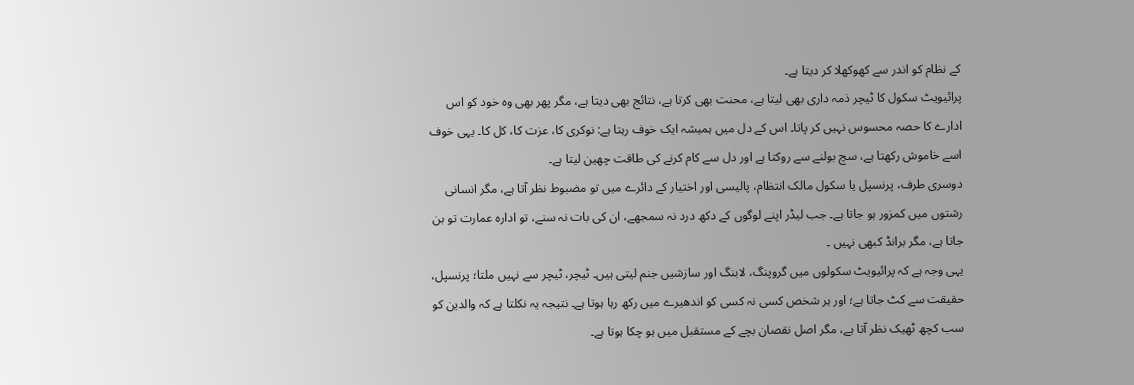کے نظام کو اندر سے کھوکھلا کر دیتا ہے۔
پرائیویٹ سکول کا ٹیچر ذمہ داری بھی لیتا ہے، محنت بھی کرتا ہے، نتائج بھی دیتا ہے، مگر پھر بھی وہ خود کو اس ادارے کا حصہ محسوس نہیں کر پاتا۔ اس کے دل میں ہمیشہ ایک خوف رہتا ہے: نوکری کا، عزت کا، کل کا۔ یہی خوف اسے خاموش رکھتا ہے، سچ بولنے سے روکتا ہے اور دل سے کام کرنے کی طاقت چھین لیتا ہے۔
دوسری طرف، پرنسپل یا سکول مالک انتظام، پالیسی اور اختیار کے دائرے میں تو مضبوط نظر آتا ہے، مگر انسانی رشتوں میں کمزور ہو جاتا ہے۔ جب لیڈر اپنے لوگوں کے دکھ درد نہ سمجھے، ان کی بات نہ سنے، تو ادارہ عمارت تو بن جاتا ہے، مگر برانڈ کبھی نہیں ۔
یہی وجہ ہے کہ پرائیویٹ سکولوں میں گروپنگ، لابنگ اور سازشیں جنم لیتی ہیں۔ ٹیچر، ٹیچر سے نہیں ملتا؛ پرنسپل، حقیقت سے کٹ جاتا ہے؛ اور ہر شخص کسی نہ کسی کو اندھیرے میں رکھ رہا ہوتا ہے۔ نتیجہ یہ نکلتا ہے کہ والدین کو سب کچھ ٹھیک نظر آتا ہے، مگر اصل نقصان بچے کے مستقبل میں ہو چکا ہوتا ہے۔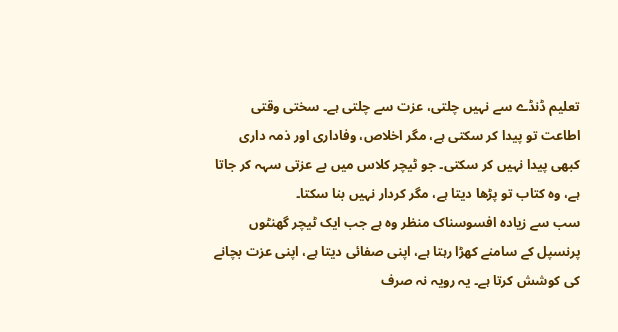تعلیم ڈنڈے سے نہیں چلتی، عزت سے چلتی ہے۔ سختی وقتی اطاعت تو پیدا کر سکتی ہے، مگر اخلاص، وفاداری اور ذمہ داری کبھی پیدا نہیں کر سکتی۔ جو ٹیچر کلاس میں بے عزتی سہہ کر جاتا ہے، وہ کتاب تو پڑھا دیتا ہے، مگر کردار نہیں بنا سکتا۔
سب سے زیادہ افسوسناک منظر وہ ہے جب ایک ٹیچر گھنٹوں پرنسپل کے سامنے کھڑا رہتا ہے، اپنی صفائی دیتا ہے، اپنی عزت بچانے کی کوشش کرتا ہے۔ یہ رویہ نہ صرف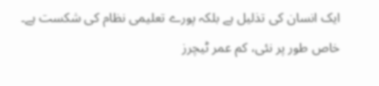ایک انسان کی تذلیل ہے بلکہ پورے تعلیمی نظام کی شکست ہے۔ خاص طور پر نئی، کم عمر ٹیچرز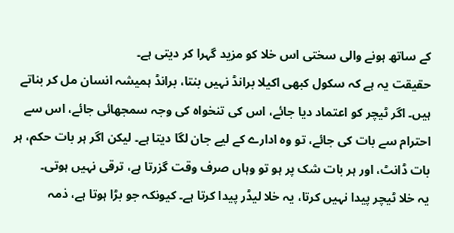کے ساتھ ہونے والی سختی اس خلا کو مزید گہرا کر دیتی ہے۔
حقیقت یہ ہے کہ سکول کبھی اکیلا برانڈ نہیں بنتا، برانڈ ہمیشہ انسان مل کر بناتے ہیں۔ اگر ٹیچر کو اعتماد دیا جائے، اس کی تنخواہ کی وجہ سمجھائی جائے، اس سے احترام سے بات کی جائے، تو وہ ادارے کے لیے جان لگا دیتا ہے۔ لیکن اگر ہر بات حکم، ہر بات ڈانٹ، اور ہر بات شک پر ہو تو وہاں صرف وقت گزرتا ہے، ترقی نہیں ہوتی۔
یہ خلا ٹیچر پیدا نہیں کرتا، یہ خلا لیڈر پیدا کرتا ہے۔ کیونکہ جو بڑا ہوتا ہے، ذمہ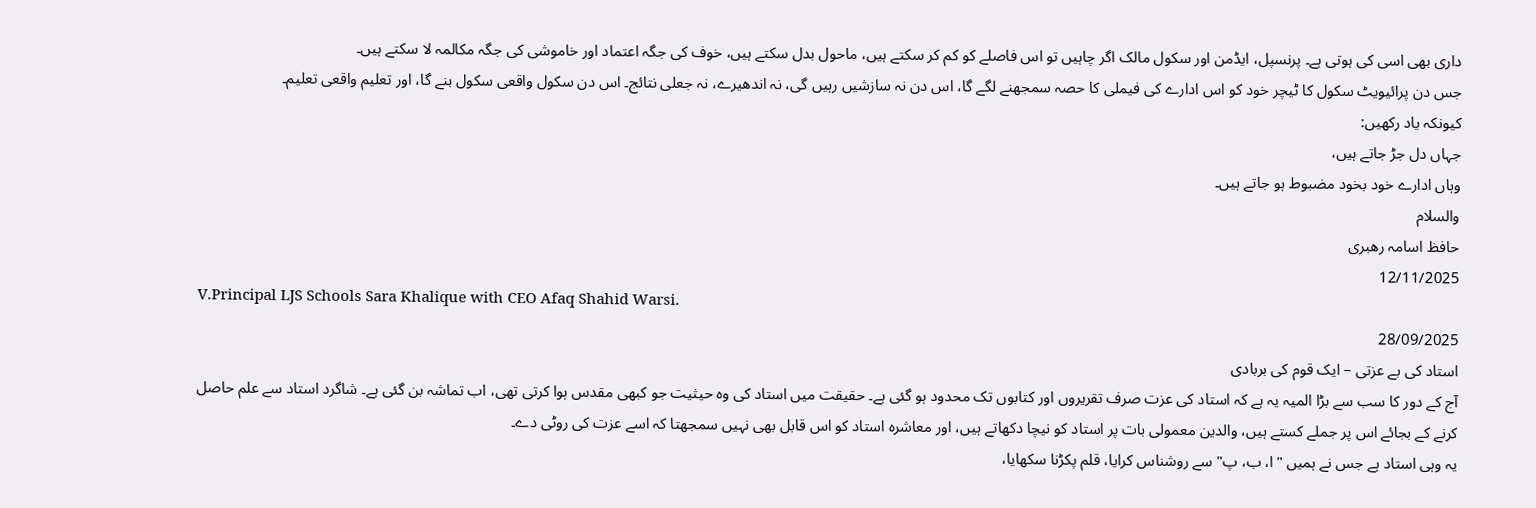داری بھی اسی کی ہوتی ہے۔ پرنسپل، ایڈمن اور سکول مالک اگر چاہیں تو اس فاصلے کو کم کر سکتے ہیں، ماحول بدل سکتے ہیں، خوف کی جگہ اعتماد اور خاموشی کی جگہ مکالمہ لا سکتے ہیں۔
جس دن پرائیویٹ سکول کا ٹیچر خود کو اس ادارے کی فیملی کا حصہ سمجھنے لگے گا، اس دن نہ سازشیں رہیں گی، نہ اندھیرے، نہ جعلی نتائج۔ اس دن سکول واقعی سکول بنے گا، اور تعلیم واقعی تعلیم۔
کیونکہ یاد رکھیں:
جہاں دل جڑ جاتے ہیں،
وہاں ادارے خود بخود مضبوط ہو جاتے ہیں۔
والسلام
حافظ اسامہ رھبری
12/11/2025
V.Principal LJS Schools Sara Khalique with CEO Afaq Shahid Warsi.
28/09/2025
استاد کی بے عزتی – ایک قوم کی بربادی
آج کے دور کا سب سے بڑا المیہ یہ ہے کہ استاد کی عزت صرف تقریروں اور کتابوں تک محدود ہو گئی ہے۔ حقیقت میں استاد کی وہ حیثیت جو کبھی مقدس ہوا کرتی تھی، اب تماشہ بن گئی ہے۔ شاگرد استاد سے علم حاصل کرنے کے بجائے اس پر جملے کستے ہیں، والدین معمولی بات پر استاد کو نیچا دکھاتے ہیں، اور معاشرہ استاد کو اس قابل بھی نہیں سمجھتا کہ اسے عزت کی روٹی دے۔
یہ وہی استاد ہے جس نے ہمیں "ا، ب، پ" سے روشناس کرایا، قلم پکڑنا سکھایا،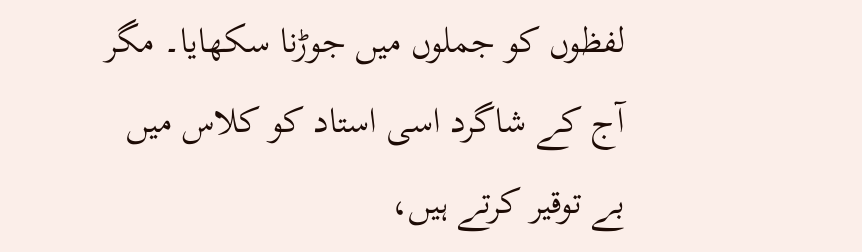لفظوں کو جملوں میں جوڑنا سکھایا۔ مگر آج کے شاگرد اسی استاد کو کلاس میں بے توقیر کرتے ہیں،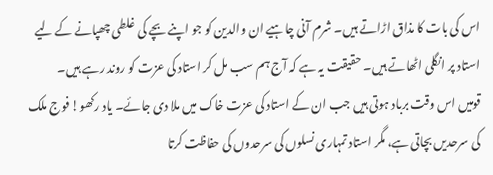اس کی بات کا مذاق اڑاتے ہیں۔ شرم آنی چاہیے ان والدین کو جو اپنے بچے کی غلطی چھپانے کے لیے استاد پر انگلی اٹھاتے ہیں۔ حقیقت یہ ہے کہ آج ہم سب مل کر استاد کی عزت کو روند رہے ہیں۔
قومیں اس وقت برباد ہوتی ہیں جب ان کے استاد کی عزت خاک میں ملا دی جائے۔ یاد رکھو! فوج ملک کی سرحدیں بچاتی ہے، مگر استاد تمہاری نسلوں کی سرحدوں کی حفاظت کرتا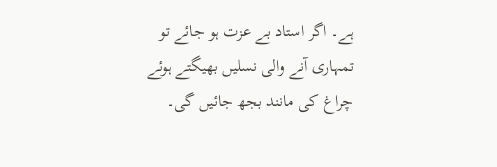ہے۔ اگر استاد بے عزت ہو جائے تو تمہاری آنے والی نسلیں بھیگتے ہوئے چراغ کی مانند بجھ جائیں گی۔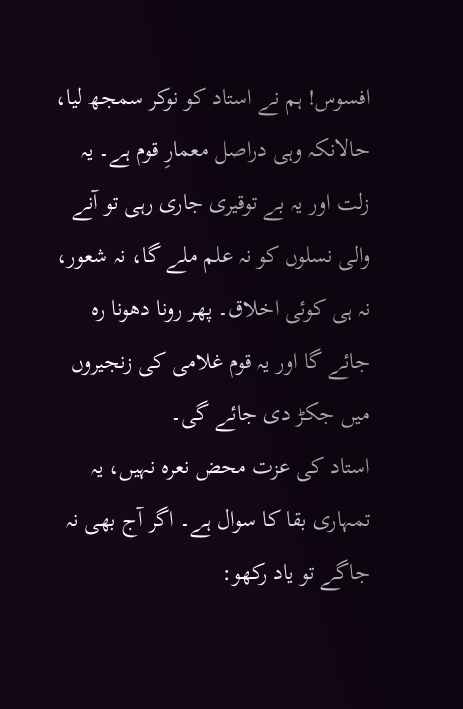افسوس! ہم نے استاد کو نوکر سمجھ لیا، حالانکہ وہی دراصل معمارِ قوم ہے۔ یہ زلت اور یہ بے توقیری جاری رہی تو آنے والی نسلوں کو نہ علم ملے گا، نہ شعور، نہ ہی کوئی اخلاق۔ پھر رونا دھونا رہ جائے گا اور یہ قوم غلامی کی زنجیروں میں جکڑ دی جائے گی۔
استاد کی عزت محض نعرہ نہیں، یہ تمہاری بقا کا سوال ہے۔ اگر آج بھی نہ جاگے تو یاد رکھو: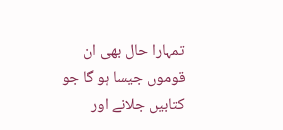تمہارا حال بھی ان قوموں جیسا ہو گا جو کتابیں جلانے اور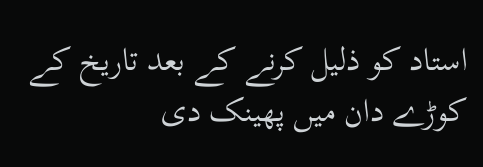استاد کو ذلیل کرنے کے بعد تاریخ کے کوڑے دان میں پھینک دی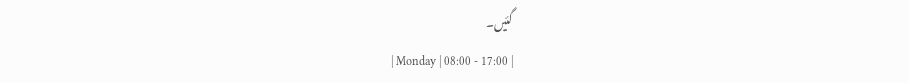گئیں۔
| Monday | 08:00 - 17:00 |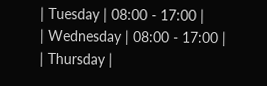| Tuesday | 08:00 - 17:00 |
| Wednesday | 08:00 - 17:00 |
| Thursday |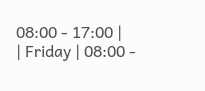08:00 - 17:00 |
| Friday | 08:00 -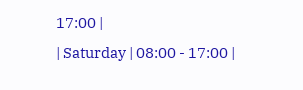17:00 |
| Saturday | 08:00 - 17:00 |